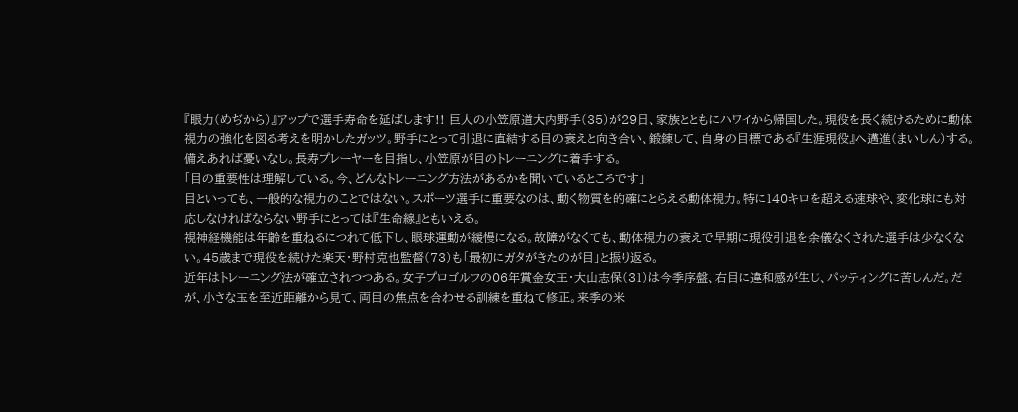『眼力(めぢから)』アップで選手寿命を延ばします!! 巨人の小笠原道大内野手(35)が29日、家族とともにハワイから帰国した。現役を長く続けるために動体視力の強化を図る考えを明かしたガッツ。野手にとって引退に直結する目の衰えと向き合い、鍛錬して、自身の目標である『生涯現役』へ邁進(まいしん)する。
備えあれば憂いなし。長寿プレーヤーを目指し、小笠原が目のトレーニングに着手する。
「目の重要性は理解している。今、どんなトレーニング方法があるかを聞いているところです」
目といっても、一般的な視力のことではない。スポーツ選手に重要なのは、動く物質を的確にとらえる動体視力。特に140キロを超える速球や、変化球にも対応しなければならない野手にとっては『生命線』ともいえる。
視神経機能は年齢を重ねるにつれて低下し、眼球運動が緩慢になる。故障がなくても、動体視力の衰えで早期に現役引退を余儀なくされた選手は少なくない。45歳まで現役を続けた楽天・野村克也監督(73)も「最初にガタがきたのが目」と振り返る。
近年はトレーニング法が確立されつつある。女子プロゴルフの06年賞金女王・大山志保(31)は今季序盤、右目に違和感が生じ、パッティングに苦しんだ。だが、小さな玉を至近距離から見て、両目の焦点を合わせる訓練を重ねて修正。来季の米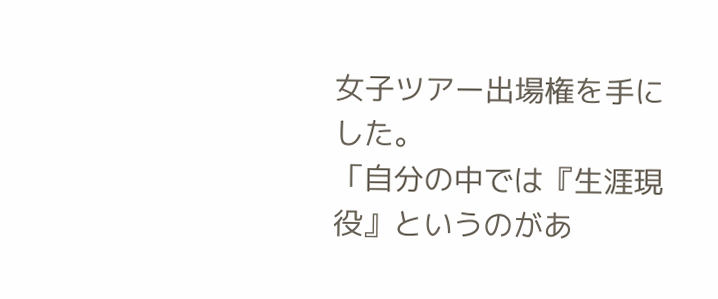女子ツアー出場権を手にした。
「自分の中では『生涯現役』というのがあ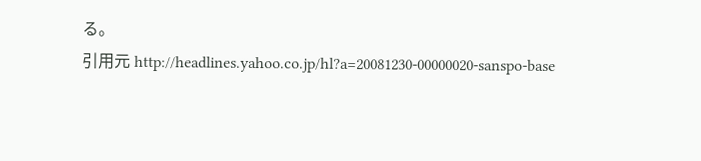る。
引用元 http://headlines.yahoo.co.jp/hl?a=20081230-00000020-sanspo-base